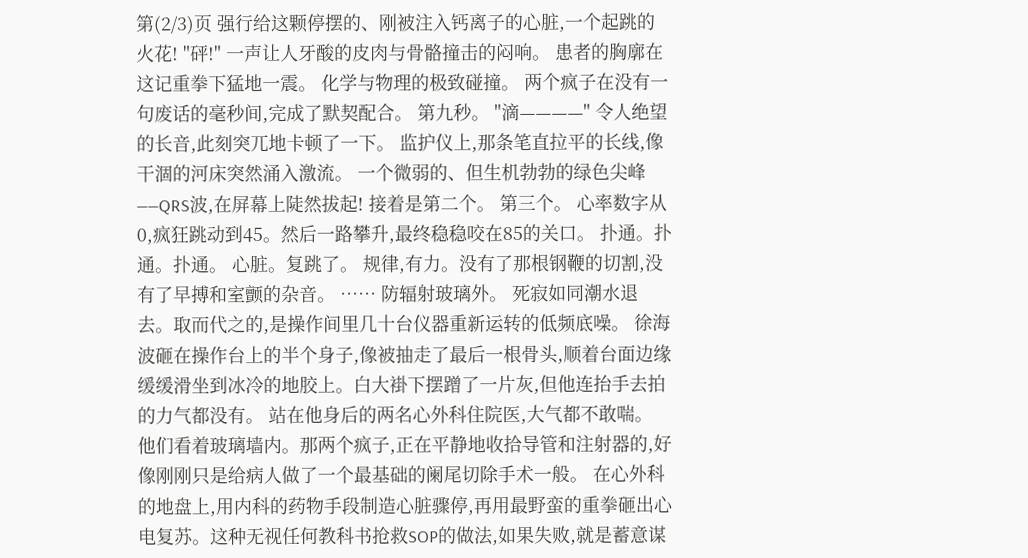第(2/3)页 强行给这颗停摆的、刚被注入钙离子的心脏,一个起跳的火花! "砰!" 一声让人牙酸的皮肉与骨骼撞击的闷响。 患者的胸廓在这记重拳下猛地一震。 化学与物理的极致碰撞。 两个疯子在没有一句废话的毫秒间,完成了默契配合。 第九秒。 "滴————" 令人绝望的长音,此刻突兀地卡顿了一下。 监护仪上,那条笔直拉平的长线,像干涸的河床突然涌入激流。 一个微弱的、但生机勃勃的绿色尖峰——QRS波,在屏幕上陡然拔起! 接着是第二个。 第三个。 心率数字从0,疯狂跳动到45。然后一路攀升,最终稳稳咬在85的关口。 扑通。扑通。扑通。 心脏。复跳了。 规律,有力。没有了那根钢鞭的切割,没有了早搏和室颤的杂音。 …… 防辐射玻璃外。 死寂如同潮水退去。取而代之的,是操作间里几十台仪器重新运转的低频底噪。 徐海波砸在操作台上的半个身子,像被抽走了最后一根骨头,顺着台面边缘缓缓滑坐到冰冷的地胶上。白大褂下摆蹭了一片灰,但他连抬手去拍的力气都没有。 站在他身后的两名心外科住院医,大气都不敢喘。 他们看着玻璃墙内。那两个疯子,正在平静地收拾导管和注射器的,好像刚刚只是给病人做了一个最基础的阑尾切除手术一般。 在心外科的地盘上,用内科的药物手段制造心脏骤停,再用最野蛮的重拳砸出心电复苏。这种无视任何教科书抢救SOP的做法,如果失败,就是蓄意谋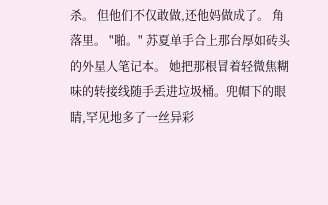杀。 但他们不仅敢做,还他妈做成了。 角落里。 "啪。" 苏夏单手合上那台厚如砖头的外星人笔记本。 她把那根冒着轻微焦糊味的转接线随手丢进垃圾桶。兜帽下的眼睛,罕见地多了一丝异彩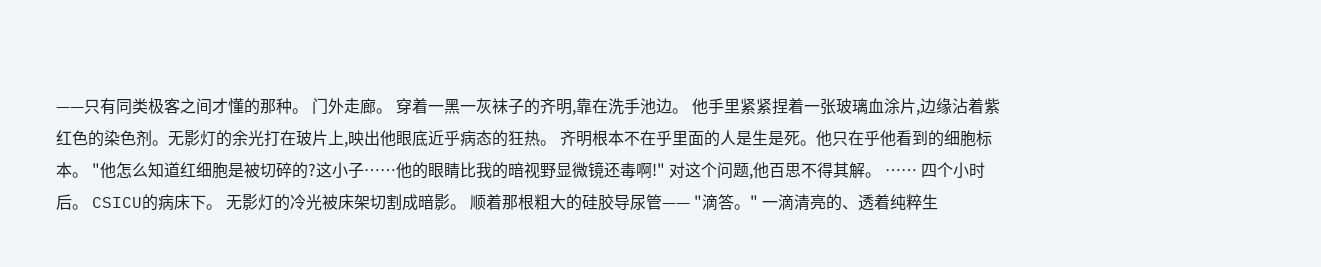——只有同类极客之间才懂的那种。 门外走廊。 穿着一黑一灰袜子的齐明,靠在洗手池边。 他手里紧紧捏着一张玻璃血涂片,边缘沾着紫红色的染色剂。无影灯的余光打在玻片上,映出他眼底近乎病态的狂热。 齐明根本不在乎里面的人是生是死。他只在乎他看到的细胞标本。 "他怎么知道红细胞是被切碎的?这小子……他的眼睛比我的暗视野显微镜还毒啊!" 对这个问题,他百思不得其解。 …… 四个小时后。 CSICU的病床下。 无影灯的冷光被床架切割成暗影。 顺着那根粗大的硅胶导尿管—— "滴答。" 一滴清亮的、透着纯粹生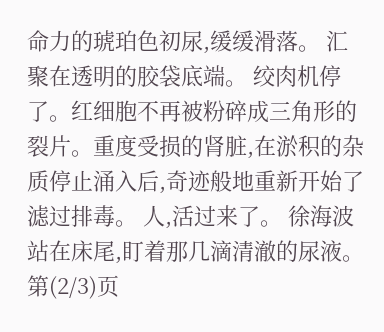命力的琥珀色初尿,缓缓滑落。 汇聚在透明的胶袋底端。 绞肉机停了。红细胞不再被粉碎成三角形的裂片。重度受损的肾脏,在淤积的杂质停止涌入后,奇迹般地重新开始了滤过排毒。 人,活过来了。 徐海波站在床尾,盯着那几滴清澈的尿液。 第(2/3)页